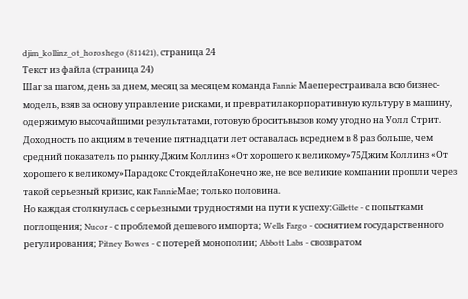djim_kollinz_ot_horoshego (811421), страница 24
Текст из файла (страница 24)
Шаг за шагом, день за днем, месяц за месяцем команда Fannie Маеперестраивала всю бизнес-модель, взяв за основу управление рисками, и превратилакорпоративную культуру в машину, одержимую высочайшими результатами, готовую броситьвызов кому угодно на Уолл Стрит. Доходность по акциям в течение пятнадцати лет оставалась всреднем в 8 раз больше, чем средний показатель по рынку.Джим Коллинз «От хорошего к великому»75Джим Коллинз «От хорошего к великому»Парадокс СтокдейлаКонечно же, не все великие компании прошли через такой серьезный кризис, как FannieМае; только половина.
Но каждая столкнулась с серьезными трудностями на пути к успеху:Gillette - с попытками поглощения; Nucor - с проблемой дешевого импорта; Wells Fargo - соснятием государственного регулирования; Pitney Bowes - с потерей монополии; Abbott Labs - свозвратом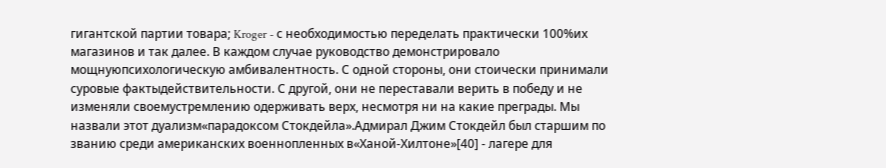гигантской партии товара; Kroger - с необходимостью переделать практически 100%их магазинов и так далее. В каждом случае руководство демонстрировало мощнуюпсихологическую амбивалентность. С одной стороны, они стоически принимали суровые фактыдействительности. С другой, они не переставали верить в победу и не изменяли своемустремлению одерживать верх, несмотря ни на какие преграды. Мы назвали этот дуализм«парадоксом Стокдейла».Адмирал Джим Стокдейл был старшим по званию среди американских военнопленных в«Ханой-Хилтоне»[40] - лагере для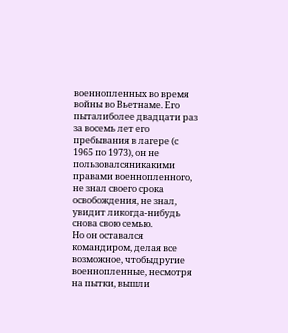военнопленных во время войны во Вьетнаме. Его пыталиболее двадцати раз за восемь лет его пребывания в лагере (с 1965 по 1973), он не пользовалсяникакими правами военнопленного, не знал своего срока освобождения, не знал, увидит ликогда-нибудь снова свою семью.
Но он оставался командиром, делая все возможное, чтобыдругие военнопленные, несмотря на пытки, вышли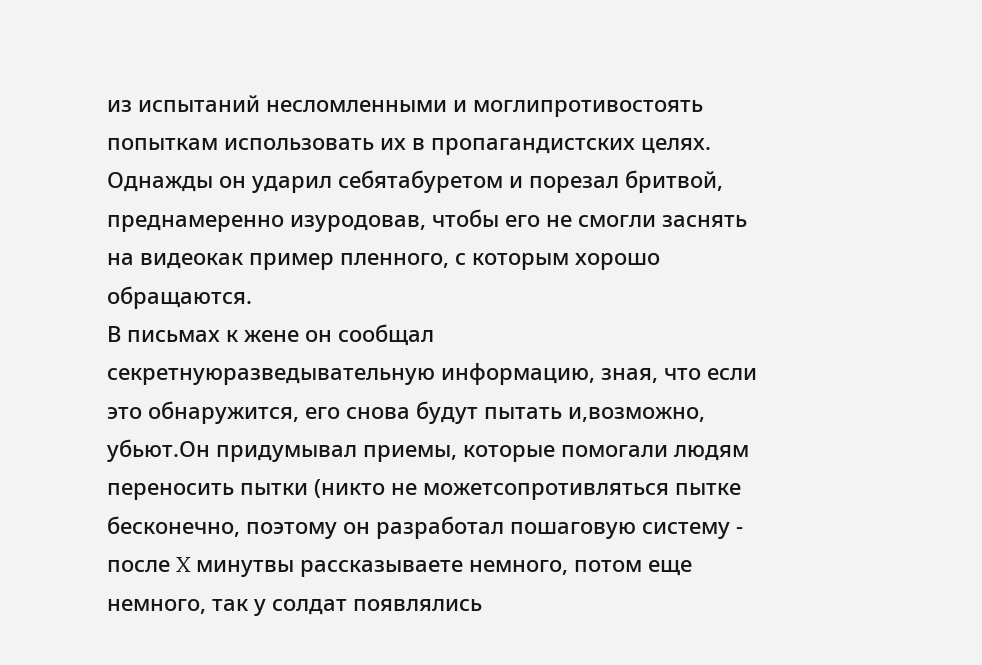из испытаний несломленными и моглипротивостоять попыткам использовать их в пропагандистских целях. Однажды он ударил себятабуретом и порезал бритвой, преднамеренно изуродовав, чтобы его не смогли заснять на видеокак пример пленного, с которым хорошо обращаются.
В письмах к жене он сообщал секретнуюразведывательную информацию, зная, что если это обнаружится, его снова будут пытать и,возможно, убьют.Он придумывал приемы, которые помогали людям переносить пытки (никто не можетсопротивляться пытке бесконечно, поэтому он разработал пошаговую систему - после X минутвы рассказываете немного, потом еще немного, так у солдат появлялись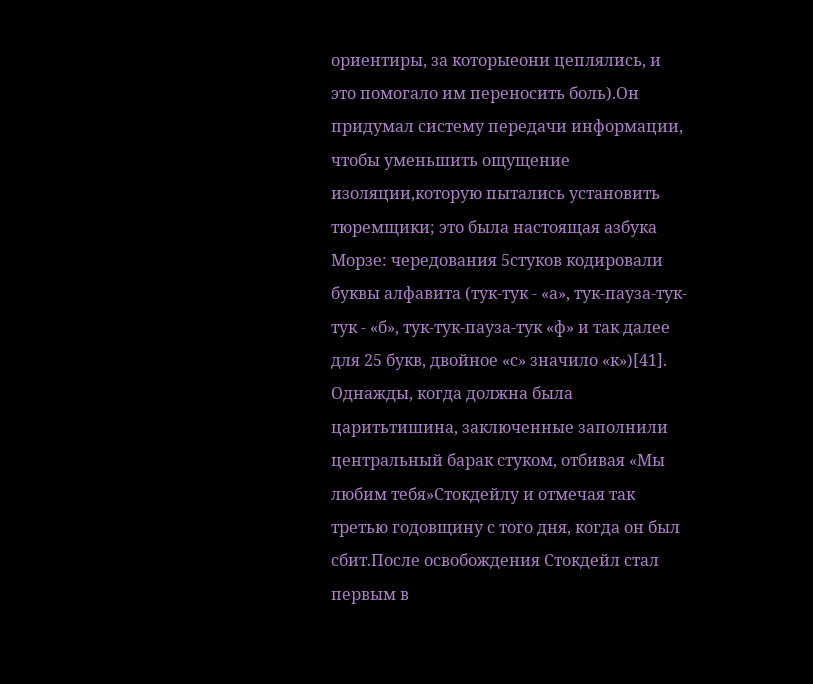ориентиры, за которыеони цеплялись, и это помогало им переносить боль).Он придумал систему передачи информации, чтобы уменьшить ощущение изоляции,которую пытались установить тюремщики; это была настоящая азбука Морзе: чередования 5стуков кодировали буквы алфавита (тук-тук - «а», тук-пауза-тук-тук - «б», тук-тук-пауза-тук «ф» и так далее для 25 букв, двойное «с» значило «к»)[41].
Однажды, когда должна была царитьтишина, заключенные заполнили центральный барак стуком, отбивая «Мы любим тебя»Стокдейлу и отмечая так третью годовщину с того дня, когда он был сбит.После освобождения Стокдейл стал первым в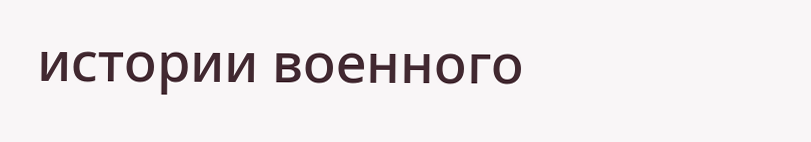истории военного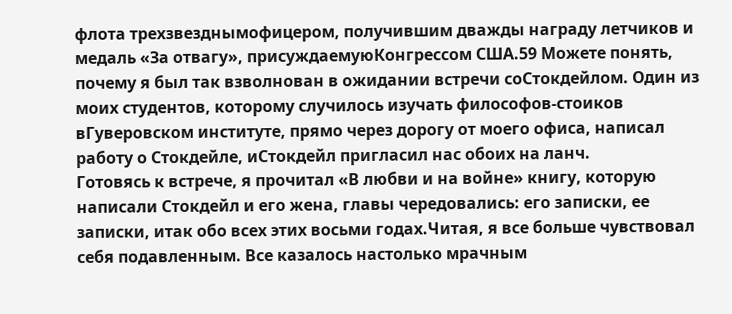флота трехзвезднымофицером, получившим дважды награду летчиков и медаль «За отвагу», присуждаемуюКонгрессом США.59 Можете понять, почему я был так взволнован в ожидании встречи соСтокдейлом. Один из моих студентов, которому случилось изучать философов-стоиков вГуверовском институте, прямо через дорогу от моего офиса, написал работу о Стокдейле, иСтокдейл пригласил нас обоих на ланч.
Готовясь к встрече, я прочитал «В любви и на войне» книгу, которую написали Стокдейл и его жена, главы чередовались: его записки, ее записки, итак обо всех этих восьми годах.Читая, я все больше чувствовал себя подавленным. Все казалось настолько мрачным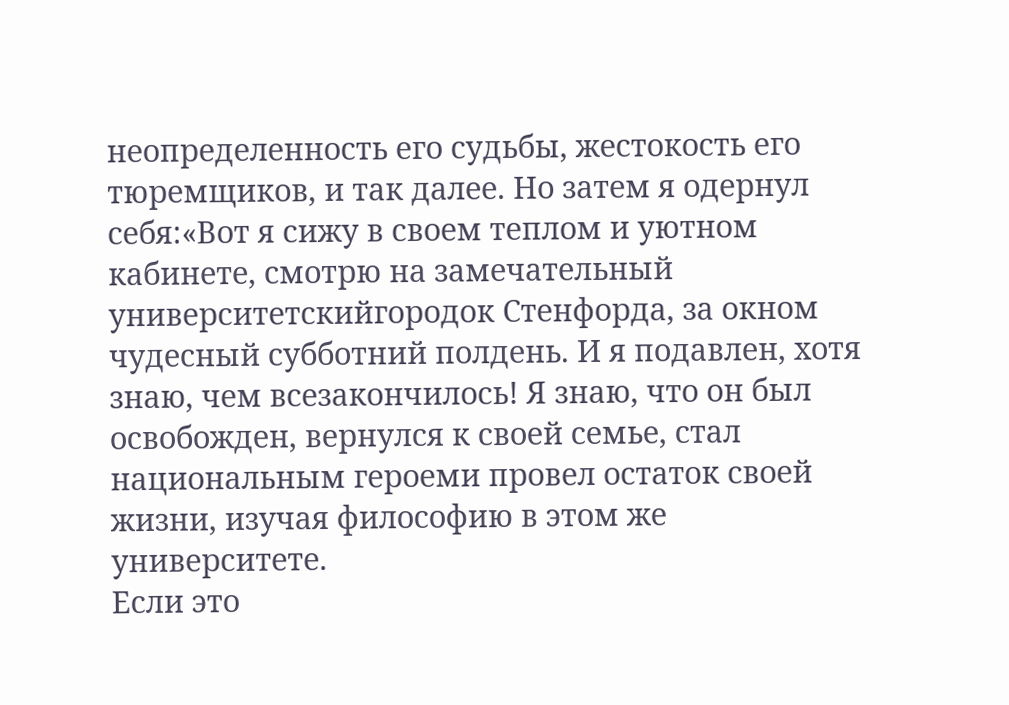неопределенность его судьбы, жестокость его тюремщиков, и так далее. Но затем я одернул себя:«Вот я сижу в своем теплом и уютном кабинете, смотрю на замечательный университетскийгородок Стенфорда, за окном чудесный субботний полдень. И я подавлен, хотя знаю, чем всезакончилось! Я знаю, что он был освобожден, вернулся к своей семье, стал национальным героеми провел остаток своей жизни, изучая философию в этом же университете.
Если это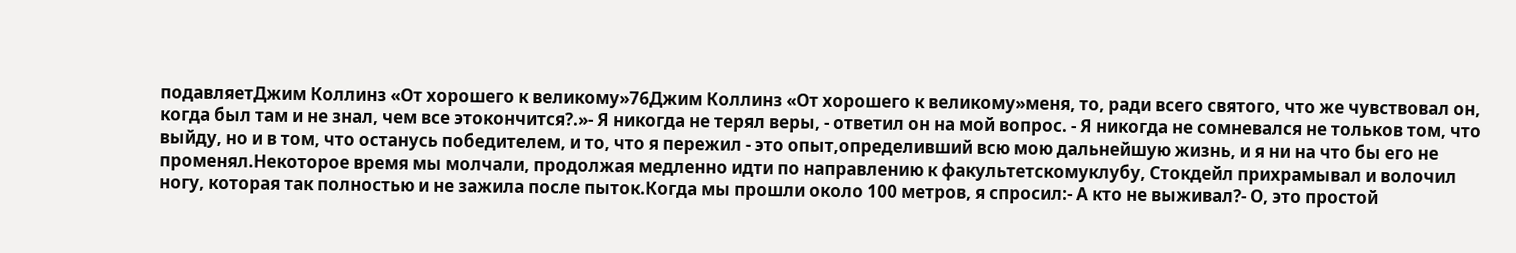подавляетДжим Коллинз «От хорошего к великому»76Джим Коллинз «От хорошего к великому»меня, то, ради всего святого, что же чувствовал он, когда был там и не знал, чем все этокончится?.»- Я никогда не терял веры, - ответил он на мой вопрос. - Я никогда не сомневался не тольков том, что выйду, но и в том, что останусь победителем, и то, что я пережил - это опыт,определивший всю мою дальнейшую жизнь, и я ни на что бы его не променял.Некоторое время мы молчали, продолжая медленно идти по направлению к факультетскомуклубу, Стокдейл прихрамывал и волочил ногу, которая так полностью и не зажила после пыток.Когда мы прошли около 100 метров, я спросил:- А кто не выживал?- О, это простой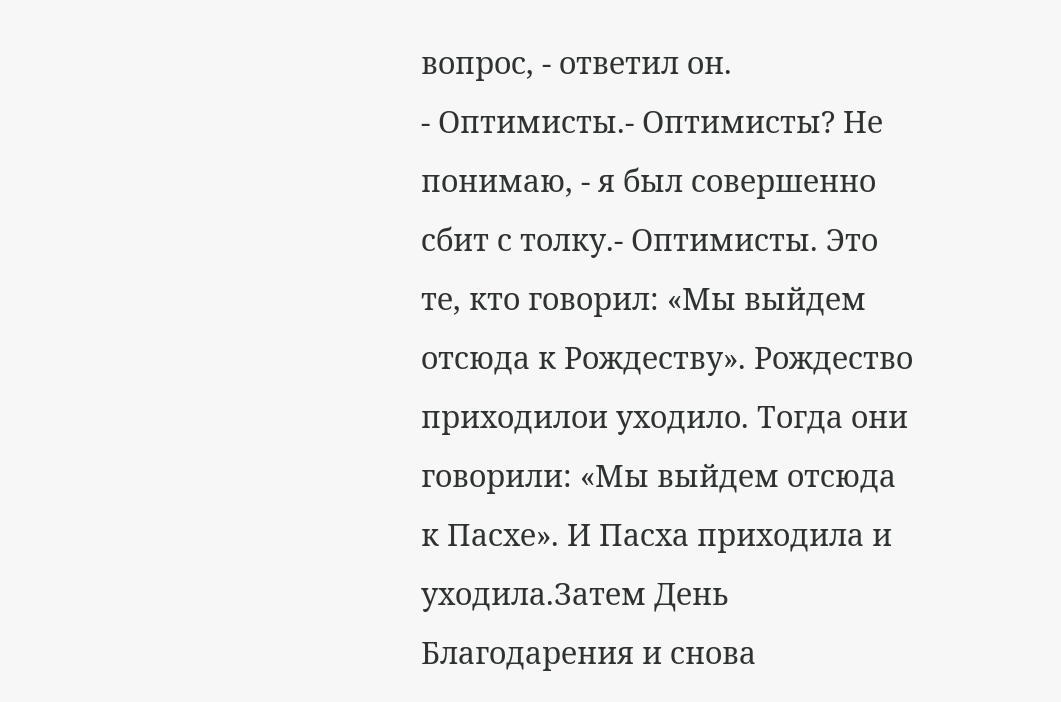вопрос, - ответил он.
- Оптимисты.- Оптимисты? Не понимаю, - я был совершенно сбит с толку.- Оптимисты. Это те, кто говорил: «Мы выйдем отсюда к Рождеству». Рождество приходилои уходило. Тогда они говорили: «Мы выйдем отсюда к Пасхе». И Пасха приходила и уходила.Затем День Благодарения и снова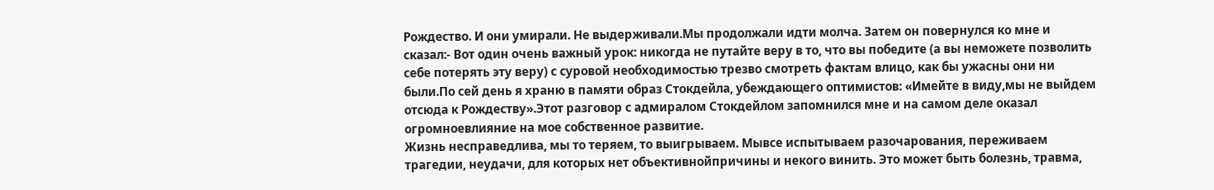Рождество. И они умирали. Не выдерживали.Мы продолжали идти молча. Затем он повернулся ко мне и сказал:- Вот один очень важный урок: никогда не путайте веру в то, что вы победите (а вы неможете позволить себе потерять эту веру) с суровой необходимостью трезво смотреть фактам влицо, как бы ужасны они ни были.По сей день я храню в памяти образ Стокдейла, убеждающего оптимистов: «Имейте в виду,мы не выйдем отсюда к Рождеству».Этот разговор с адмиралом Стокдейлом запомнился мне и на самом деле оказал огромноевлияние на мое собственное развитие.
Жизнь несправедлива, мы то теряем, то выигрываем. Мывсе испытываем разочарования, переживаем трагедии, неудачи, для которых нет объективнойпричины и некого винить. Это может быть болезнь, травма,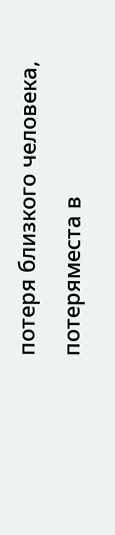потеря близкого человека, потеряместа в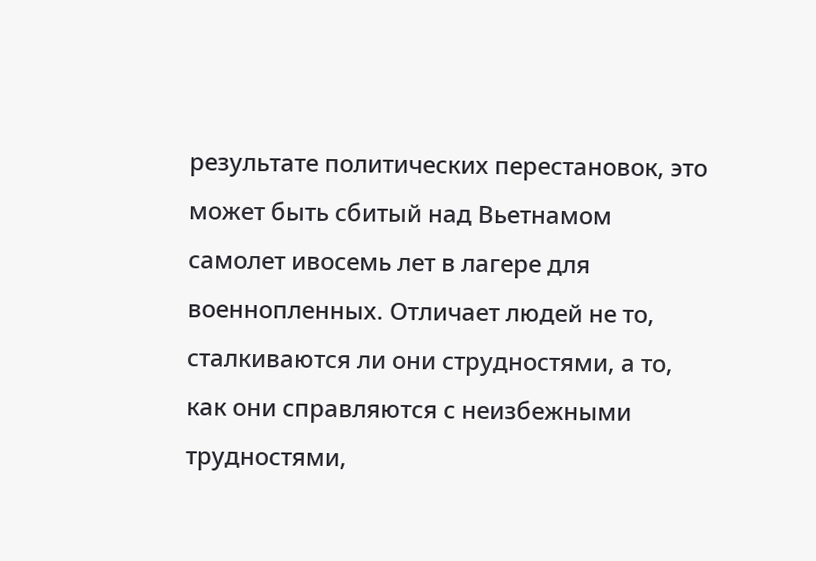результате политических перестановок, это может быть сбитый над Вьетнамом самолет ивосемь лет в лагере для военнопленных. Отличает людей не то, сталкиваются ли они струдностями, а то, как они справляются с неизбежными трудностями,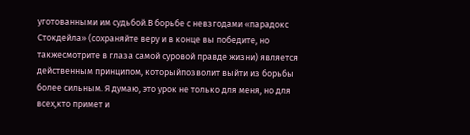уготованными им судьбой.В борьбе с невзгодами «парадокс Стокдейла» (сохраняйте веру и в конце вы победите, но такжесмотрите в глаза самой суровой правде жизни) является действенным принципом, которыйпозволит выйти из борьбы более сильным. Я думаю, это урок не только для меня, но для всех,кто примет и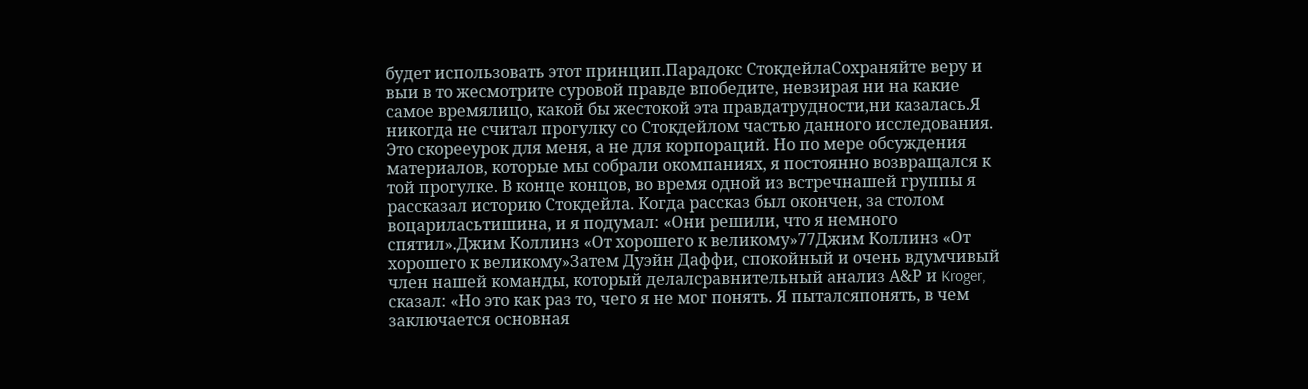будет использовать этот принцип.Парадокс СтокдейлаСохраняйте веру и выи в то жесмотрите суровой правде впобедите, невзирая ни на какие самое времялицо, какой бы жестокой эта правдатрудности,ни казалась.Я никогда не считал прогулку со Стокдейлом частью данного исследования.
Это скорееурок для меня, а не для корпораций. Но по мере обсуждения материалов, которые мы собрали окомпаниях, я постоянно возвращался к той прогулке. В конце концов, во время одной из встречнашей группы я рассказал историю Стокдейла. Когда рассказ был окончен, за столом воцариласьтишина, и я подумал: «Они решили, что я немного спятил».Джим Коллинз «От хорошего к великому»77Джим Коллинз «От хорошего к великому»Затем Дуэйн Даффи, спокойный и очень вдумчивый член нашей команды, который делалсравнительный анализ А&Р и Kroger, сказал: «Но это как раз то, чего я не мог понять. Я пыталсяпонять, в чем заключается основная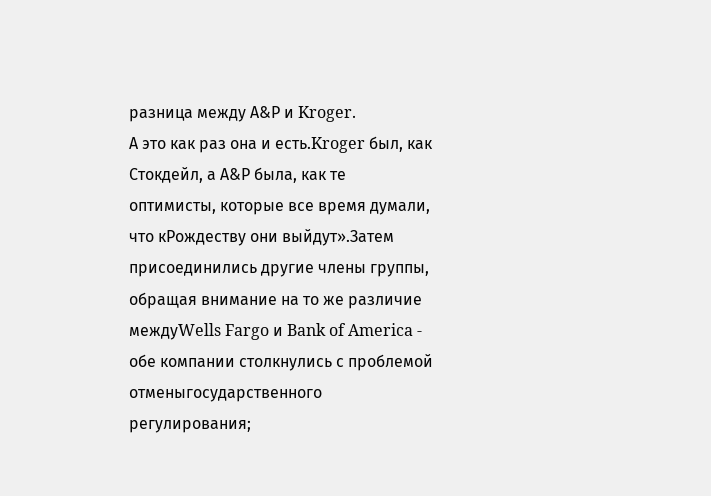разница между А&Р и Kroger.
А это как раз она и есть.Kroger был, как Стокдейл, а А&Р была, как те оптимисты, которые все время думали, что кРождеству они выйдут».Затем присоединились другие члены группы, обращая внимание на то же различие междуWells Fargo и Bank of America - обе компании столкнулись с проблемой отменыгосударственного регулирования;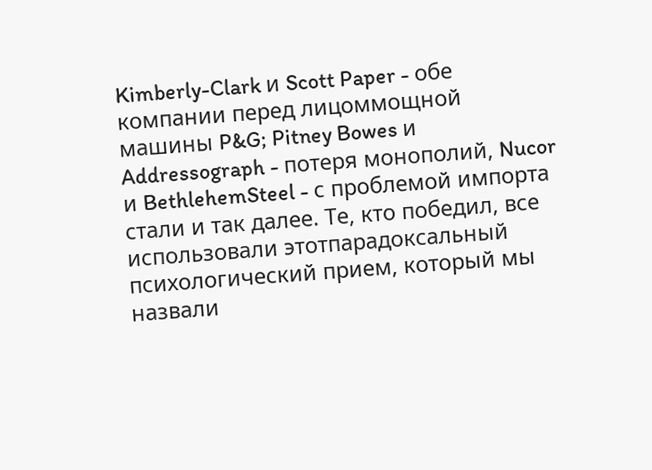Kimberly-Clark и Scott Paper - обе компании перед лицоммощной машины P&G; Pitney Bowes и Addressograph - потеря монополий, Nucor и BethlehemSteel - с проблемой импорта стали и так далее. Те, кто победил, все использовали этотпарадоксальный психологический прием, который мы назвали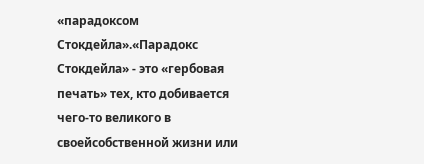«парадоксом Стокдейла».«Парадокс Стокдейла» - это «гербовая печать» тех, кто добивается чего-то великого в своейсобственной жизни или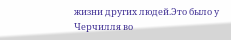жизни других людей.Это было у Черчилля во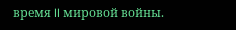время II мировой войны.